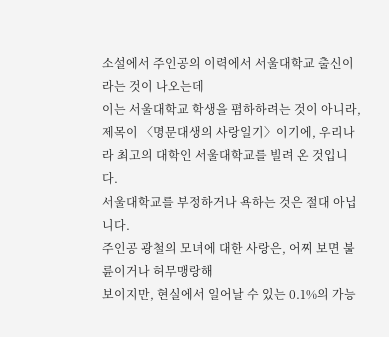소설에서 주인공의 이력에서 서울대학교 출신이라는 것이 나오는데
이는 서울대학교 학생을 폄하하려는 것이 아니라,
제목이 〈명문대생의 사랑일기〉이기에, 우리나라 최고의 대학인 서울대학교를 빌려 온 것입니다.
서울대학교를 부정하거나 욕하는 것은 절대 아닙니다.
주인공 광철의 모녀에 대한 사랑은, 어찌 보면 불륜이거나 허무맹랑해
보이지만, 현실에서 일어날 수 있는 0.1%의 가능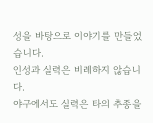성을 바탕으로 이야기를 만들었습니다.
인성과 실력은 비례하지 않습니다.
야구에서도 실력은 타의 추종을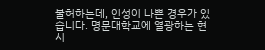불허하는데, 인성이 나쁜 경우가 있습니다. 명문대학교에 열광하는 현시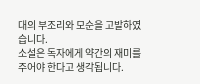대의 부조리와 모순을 고발하였습니다.
소설은 독자에게 약간의 재미를 주어야 한다고 생각됩니다.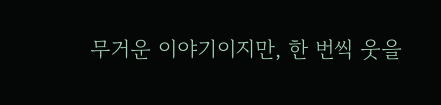무거운 이야기이지만, 한 번씩 웃을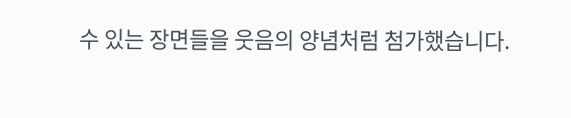수 있는 장면들을 웃음의 양념처럼 첨가했습니다.